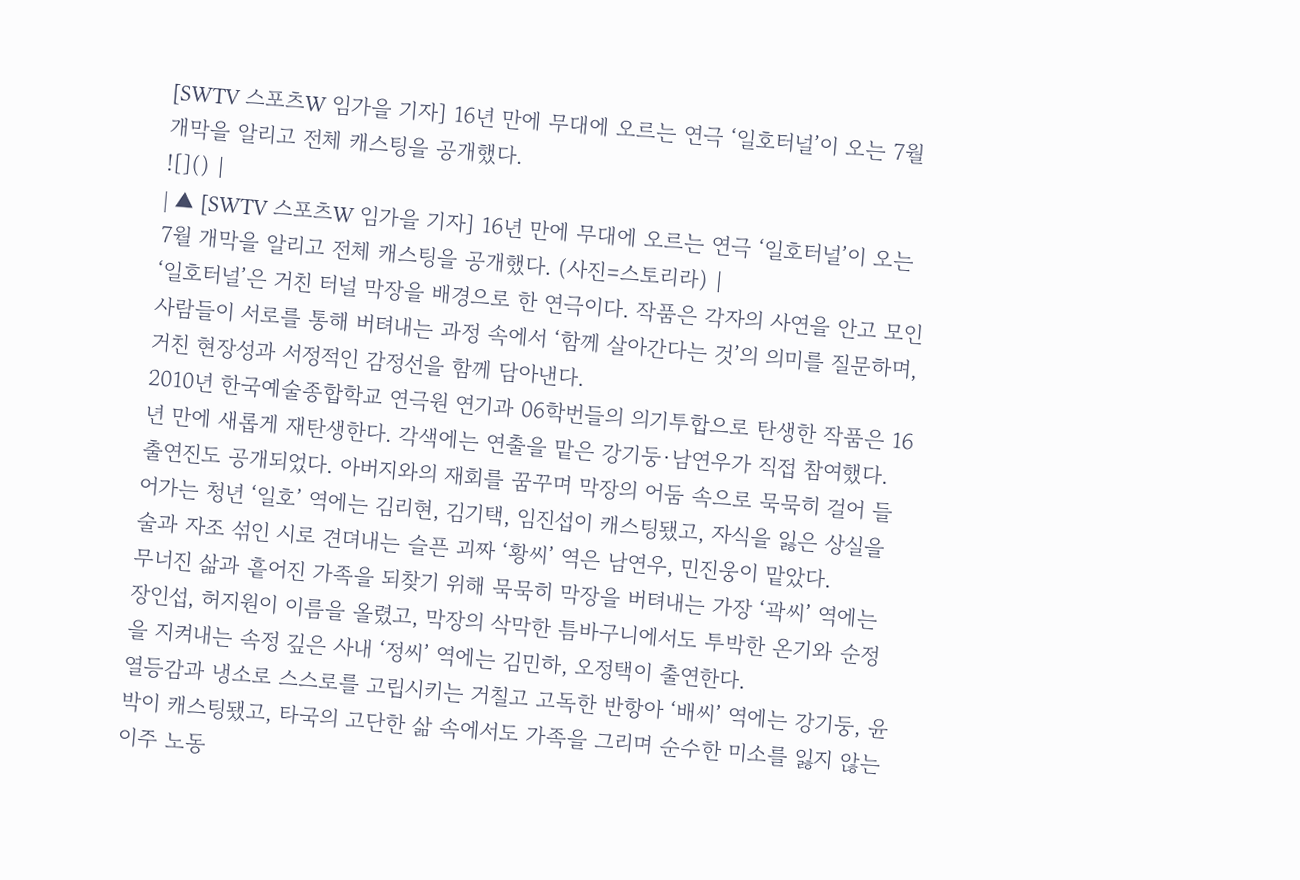[SWTV 스포츠W 임가을 기자] 16년 만에 무대에 오르는 연극 ‘일호터널’이 오는 7월 개막을 알리고 전체 캐스팅을 공개했다.
![]() |
| ▲ [SWTV 스포츠W 임가을 기자] 16년 만에 무대에 오르는 연극 ‘일호터널’이 오는 7월 개막을 알리고 전체 캐스팅을 공개했다. (사진=스토리라) |
‘일호터널’은 거친 터널 막장을 배경으로 한 연극이다. 작품은 각자의 사연을 안고 모인 사람들이 서로를 통해 버텨내는 과정 속에서 ‘함께 살아간다는 것’의 의미를 질문하며, 거친 현장성과 서정적인 감정선을 함께 담아낸다.
2010년 한국예술종합학교 연극원 연기과 06학번들의 의기투합으로 탄생한 작품은 16년 만에 새롭게 재탄생한다. 각색에는 연출을 맡은 강기둥·남연우가 직접 참여했다.
출연진도 공개되었다. 아버지와의 재회를 꿈꾸며 막장의 어둠 속으로 묵묵히 걸어 들어가는 청년 ‘일호’ 역에는 김리현, 김기택, 임진섭이 캐스팅됐고, 자식을 잃은 상실을 술과 자조 섞인 시로 견뎌내는 슬픈 괴짜 ‘황씨’ 역은 남연우, 민진웅이 맡았다.
무너진 삶과 흩어진 가족을 되찾기 위해 묵묵히 막장을 버텨내는 가장 ‘곽씨’ 역에는 장인섭, 허지원이 이름을 올렸고, 막장의 삭막한 틈바구니에서도 투박한 온기와 순정을 지켜내는 속정 깊은 사내 ‘정씨’ 역에는 김민하, 오정택이 출연한다.
열등감과 냉소로 스스로를 고립시키는 거칠고 고독한 반항아 ‘배씨’ 역에는 강기둥, 윤박이 캐스팅됐고, 타국의 고단한 삶 속에서도 가족을 그리며 순수한 미소를 잃지 않는 이주 노동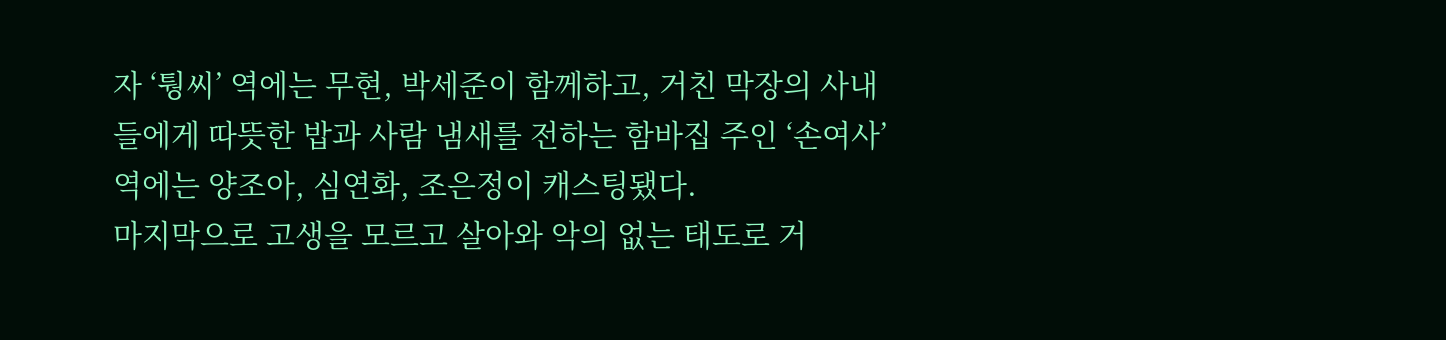자 ‘퉝씨’ 역에는 무현, 박세준이 함께하고, 거친 막장의 사내들에게 따뜻한 밥과 사람 냄새를 전하는 함바집 주인 ‘손여사’ 역에는 양조아, 심연화, 조은정이 캐스팅됐다.
마지막으로 고생을 모르고 살아와 악의 없는 태도로 거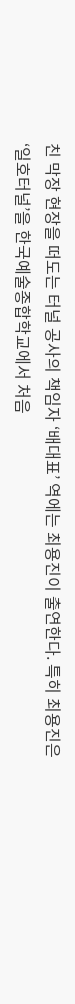친 막장 현장을 떠도는 터널 공사의 책임자 ‘배대표’ 역에는 최용진이 출연한다. 특히 최용진은 ‘일호터널’을 한국예술종합학교에서 처음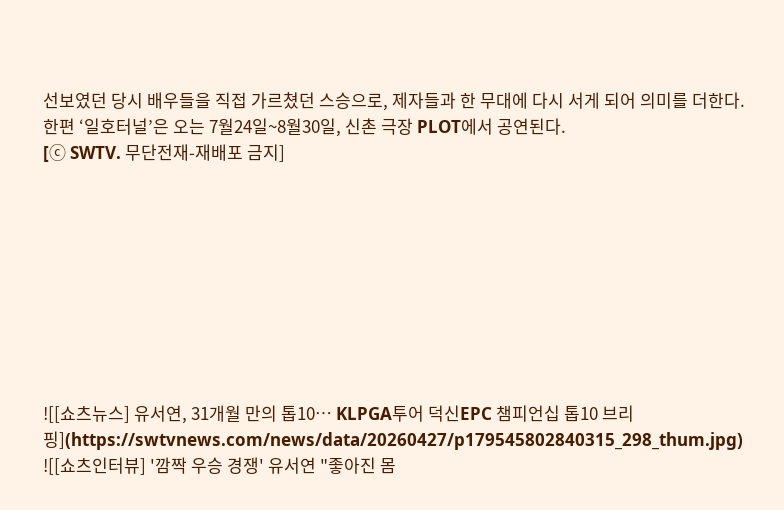선보였던 당시 배우들을 직접 가르쳤던 스승으로, 제자들과 한 무대에 다시 서게 되어 의미를 더한다.
한편 ‘일호터널’은 오는 7월24일~8월30일, 신촌 극장 PLOT에서 공연된다.
[ⓒ SWTV. 무단전재-재배포 금지]









![[쇼츠뉴스] 유서연, 31개월 만의 톱10… KLPGA투어 덕신EPC 챔피언십 톱10 브리핑](https://swtvnews.com/news/data/20260427/p179545802840315_298_thum.jpg)
![[쇼츠인터뷰] '깜짝 우승 경쟁' 유서연 "좋아진 몸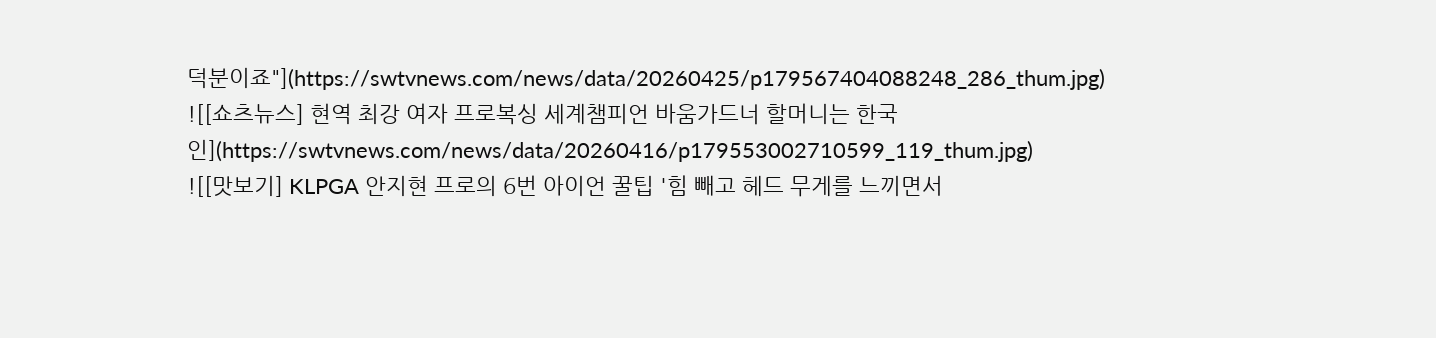덕분이죠"](https://swtvnews.com/news/data/20260425/p179567404088248_286_thum.jpg)
![[쇼츠뉴스] 현역 최강 여자 프로복싱 세계챔피언 바움가드너 할머니는 한국인](https://swtvnews.com/news/data/20260416/p179553002710599_119_thum.jpg)
![[맛보기] KLPGA 안지현 프로의 6번 아이언 꿀팁 '힘 빼고 헤드 무게를 느끼면서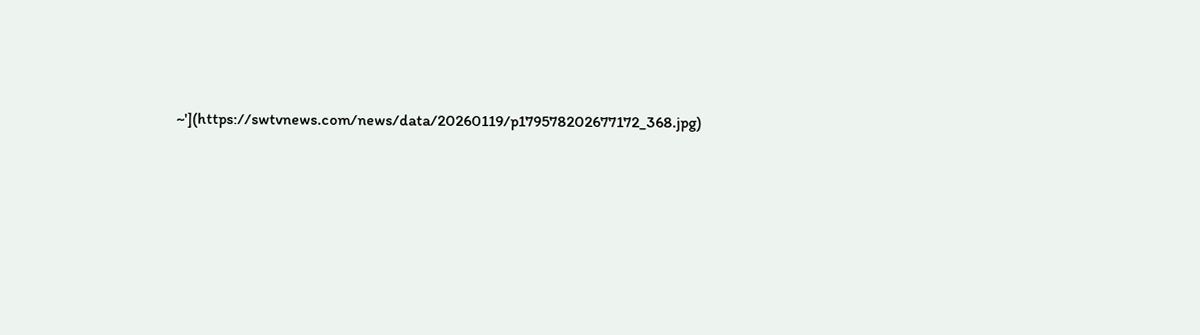~'](https://swtvnews.com/news/data/20260119/p179578202677172_368.jpg)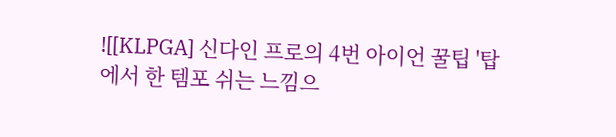![[KLPGA] 신다인 프로의 4번 아이언 꿀팁 '탑에서 한 템포 쉬는 느낌으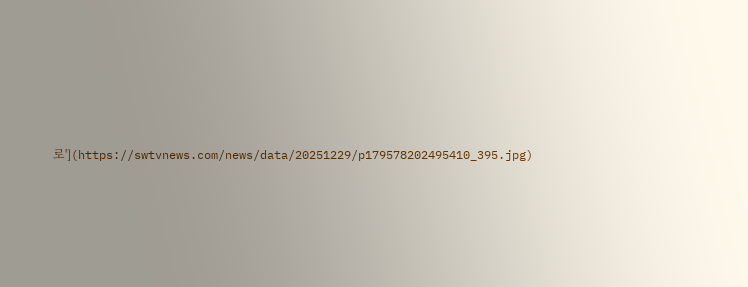로'](https://swtvnews.com/news/data/20251229/p179578202495410_395.jpg)